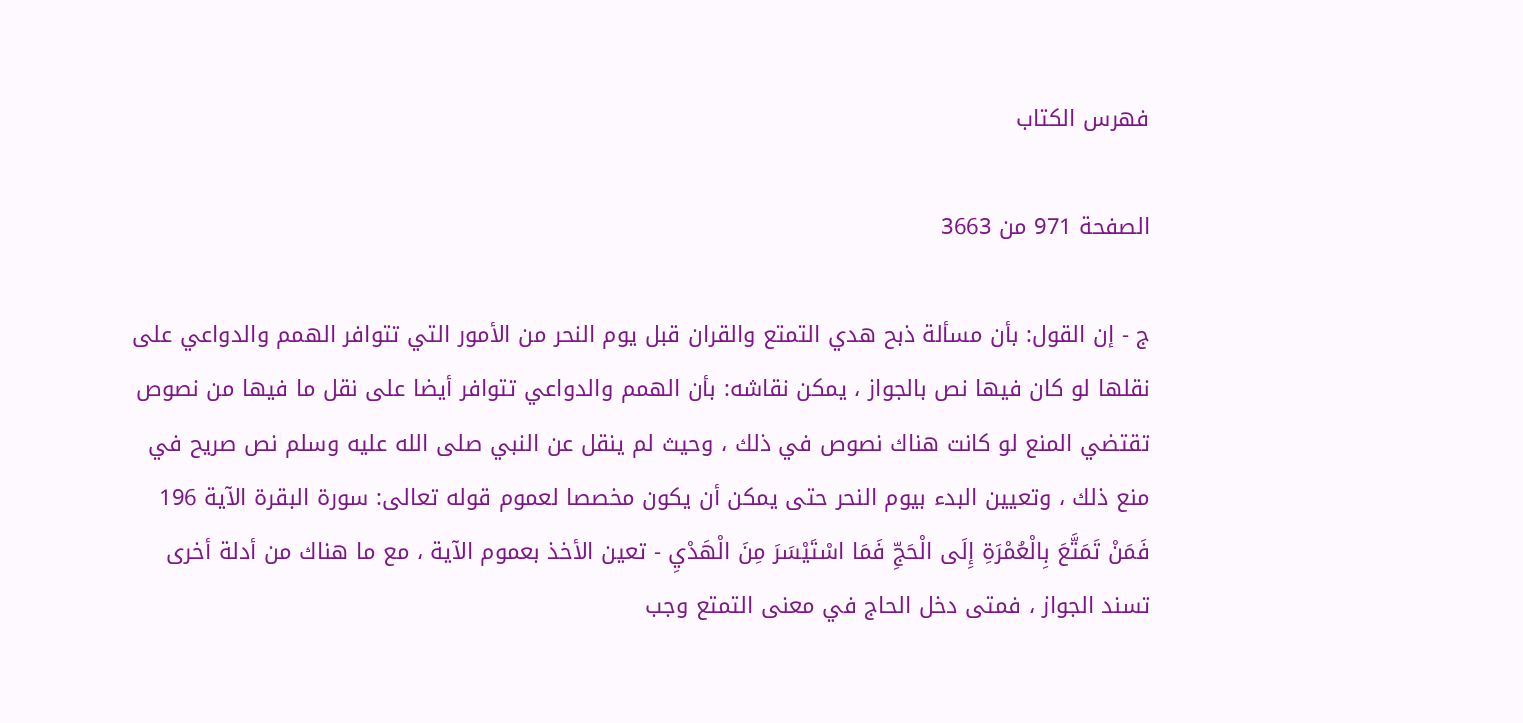فهرس الكتاب

الصفحة 971 من 3663

ج - إن القول: بأن مسألة ذبح هدي التمتع والقران قبل يوم النحر من الأمور التي تتوافر الهمم والدواعي على نقلها لو كان فيها نص بالجواز ، يمكن نقاشه: بأن الهمم والدواعي تتوافر أيضا على نقل ما فيها من نصوص تقتضي المنع لو كانت هناك نصوص في ذلك ، وحيث لم ينقل عن النبي صلى الله عليه وسلم نص صريح في منع ذلك ، وتعيين البدء بيوم النحر حتى يمكن أن يكون مخصصا لعموم قوله تعالى: سورة البقرة الآية 196 فَمَنْ تَمَتَّعَ بِالْعُمْرَةِ إِلَى الْحَجِّ فَمَا اسْتَيْسَرَ مِنَ الْهَدْيِ - تعين الأخذ بعموم الآية ، مع ما هناك من أدلة أخرى تسند الجواز ، فمتى دخل الحاج في معنى التمتع وجب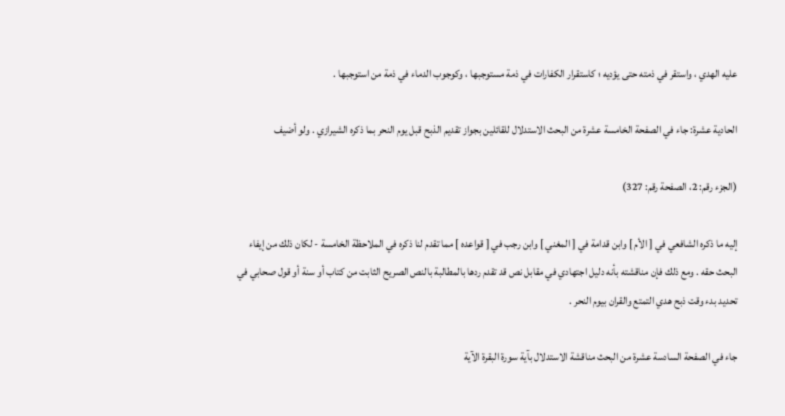عليه الهدي ، واستقر في ذمته حتى يؤديه ؛ كاستقرار الكفارات في ذمة مستوجبها ، وكوجوب الدماء في ذمة من استوجبها .

الحادية عشرة: جاء في الصفحة الخامسة عشرة من البحث الاستدلال للقائلين بجواز تقديم الذبح قبل يوم النحر بما ذكره الشيرازي . ولو أضيف

(الجزء رقم: 2، الصفحة رقم: 327)

إليه ما ذكره الشافعي في [ الأم ] وابن قدامة في [ المغني ] وابن رجب في [ قواعده ] مما تقدم لنا ذكره في الملاحظة الخامسة - لكان ذلك من إيفاء البحث حقه . ومع ذلك فإن مناقشته بأنه دليل اجتهادي في مقابل نص قد تقدم ردها بالمطالبة بالنص الصريح الثابت من كتاب أو سنة أو قول صحابي في تحديد بدء وقت ذبح هدي التمتع والقران بيوم النحر .

جاء في الصفحة السادسة عشرة من البحث مناقشة الاستدلال بآية سورة البقرة الآية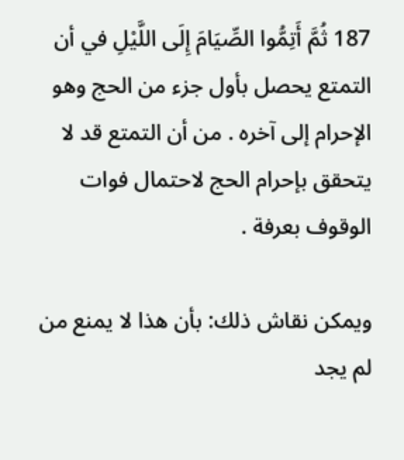187 ثُمَّ أَتِمُّوا الصِّيَامَ إِلَى اللَّيْلِ في أن التمتع يحصل بأول جزء من الحج وهو الإحرام إلى آخره . من أن التمتع قد لا يتحقق بإحرام الحج لاحتمال فوات الوقوف بعرفة .

ويمكن نقاش ذلك: بأن هذا لا يمنع من لم يجد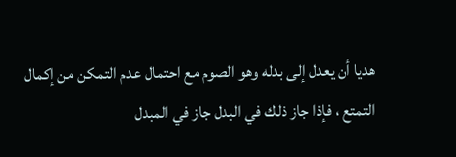هديا أن يعدل إلى بدله وهو الصوم مع احتمال عدم التمكن من إكمال التمتع ، فإذا جاز ذلك في البدل جاز في المبدل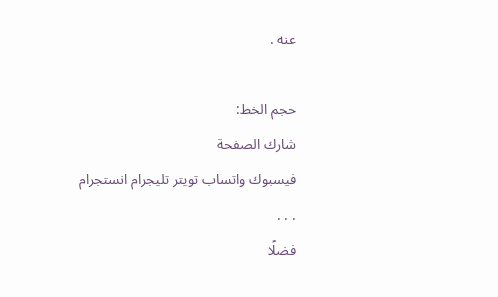عنه .

حجم الخط:
شارك الصفحة
فيسبوك واتساب تويتر تليجرام انستجرام
. . .
فضلًا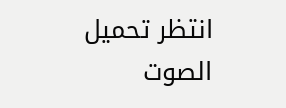انتظر تحميل الصوت